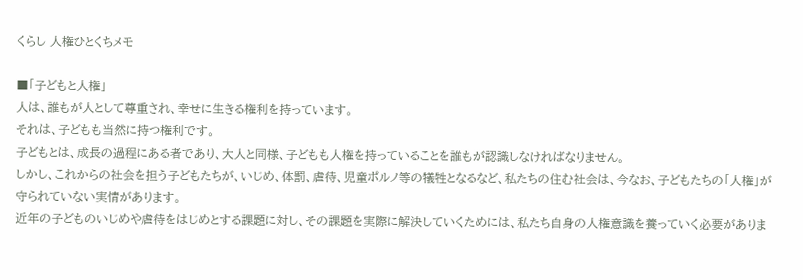くらし 人権ひとくちメモ

■「子どもと人権」
人は、誰もが人として尊重され、幸せに生きる権利を持っています。
それは、子どもも当然に持つ権利です。
子どもとは、成長の過程にある者であり、大人と同様、子どもも人権を持っていることを誰もが認識しなければなりません。
しかし、これからの社会を担う子どもたちが、いじめ、体罰、虐待、児童ポルノ等の犠牲となるなど、私たちの住む社会は、今なお、子どもたちの「人権」が守られていない実情があります。
近年の子どものいじめや虐待をはじめとする課題に対し、その課題を実際に解決していくためには、私たち自身の人権意識を養っていく必要がありま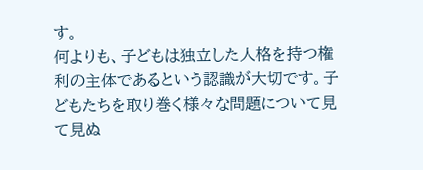す。
何よりも、子どもは独立した人格を持つ権利の主体であるという認識が大切です。子どもたちを取り巻く様々な問題について見て見ぬ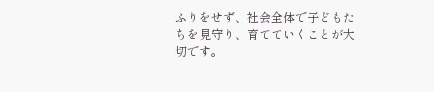ふりをせず、社会全体で子どもたちを見守り、育てていくことが大切です。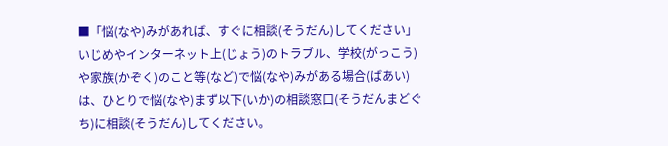■「悩(なや)みがあれば、すぐに相談(そうだん)してください」
いじめやインターネット上(じょう)のトラブル、学校(がっこう)や家族(かぞく)のこと等(など)で悩(なや)みがある場合(ばあい)は、ひとりで悩(なや)まず以下(いか)の相談窓口(そうだんまどぐち)に相談(そうだん)してください。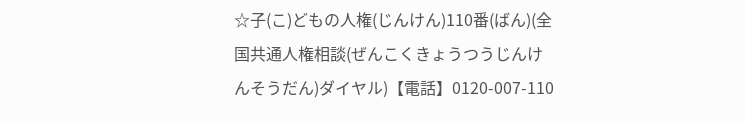☆子(こ)どもの人権(じんけん)110番(ばん)(全国共通人権相談(ぜんこくきょうつうじんけんそうだん)ダイヤル)【電話】0120-007-110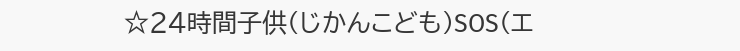☆24時間子供(じかんこども)SOS(エ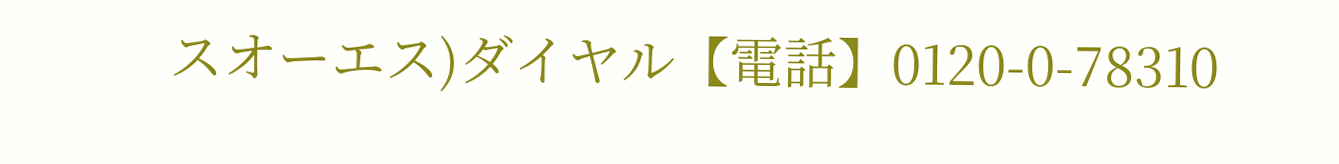スオーエス)ダイヤル【電話】0120-0-78310